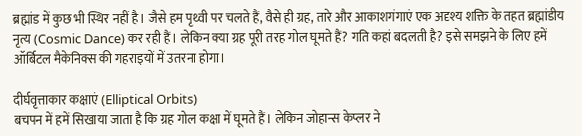ब्रह्मांड में कुछ भी स्थिर नहीं है। जैसे हम पृथ्वी पर चलते हैं, वैसे ही ग्रह, तारे और आकाशगंगाएं एक अदृश्य शक्ति के तहत ब्रह्मांडीय नृत्य (Cosmic Dance) कर रही हैं। लेकिन क्या ग्रह पूरी तरह गोल घूमते हैं? गति कहां बदलती है? इसे समझने के लिए हमें ऑर्बिटल मैकेनिक्स की गहराइयों में उतरना होगा।

दीर्घवृत्ताकार कक्षाएं (Elliptical Orbits)
बचपन में हमें सिखाया जाता है कि ग्रह गोल कक्षा में घूमते हैं। लेकिन जोहान्स केप्लर ने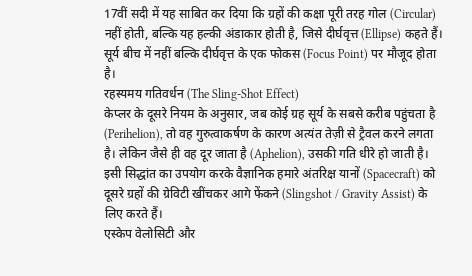17वीं सदी में यह साबित कर दिया कि ग्रहों की कक्षा पूरी तरह गोल (Circular) नहीं होती, बल्कि यह हल्की अंडाकार होती है, जिसे दीर्घवृत्त (Ellipse) कहते हैं। सूर्य बीच में नहीं बल्कि दीर्घवृत्त के एक फोकस (Focus Point) पर मौजूद होता है।
रहस्यमय गतिवर्धन (The Sling-Shot Effect)
केप्लर के दूसरे नियम के अनुसार, जब कोई ग्रह सूर्य के सबसे करीब पहुंचता है (Perihelion), तो वह गुरुत्वाकर्षण के कारण अत्यंत तेज़ी से ट्रैवल करने लगता है। लेकिन जैसे ही वह दूर जाता है (Aphelion), उसकी गति धीरे हो जाती है। इसी सिद्धांत का उपयोग करके वैज्ञानिक हमारे अंतरिक्ष यानों (Spacecraft) को दूसरे ग्रहों की ग्रेविटी खींचकर आगे फेंकने (Slingshot / Gravity Assist) के लिए करते हैं।
एस्केप वेलोसिटी और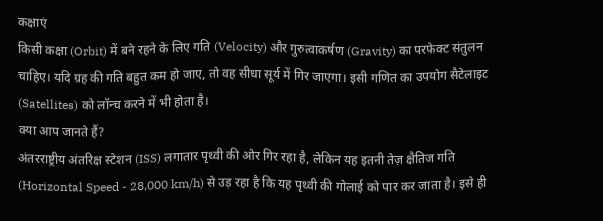कक्षाएं
किसी कक्षा (Orbit) में बने रहने के लिए गति (Velocity) और गुरुत्वाकर्षण (Gravity) का परफेक्ट संतुलन चाहिए। यदि ग्रह की गति बहुत कम हो जाए, तो वह सीधा सूर्य में गिर जाएगा। इसी गणित का उपयोग सैटेलाइट (Satellites) को लॉन्च करने में भी होता है।
क्या आप जानते हैं?
अंतरराष्ट्रीय अंतरिक्ष स्टेशन (ISS) लगातार पृथ्वी की ओर गिर रहा है, लेकिन यह इतनी तेज़ क्षैतिज गति (Horizontal Speed - 28,000 km/h) से उड़ रहा है कि यह पृथ्वी की गोलाई को पार कर जाता है। इसे ही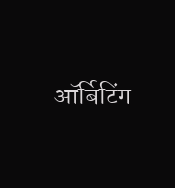ऑर्बिटिंग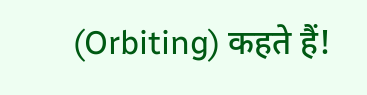(Orbiting) कहते हैं!